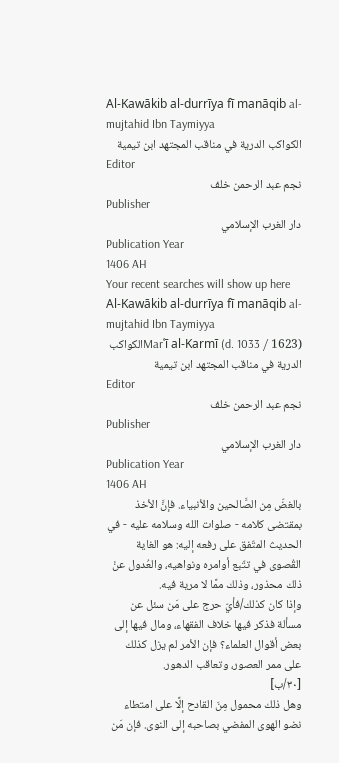Al-Kawākib al-durrīya fī manāqib al-mujtahid Ibn Taymiyya
الكواكب الدرية في مناقب المجتهد ابن تيمية
Editor
نجم عبد الرحمن خلف
Publisher
دار الغرب الإسلامي
Publication Year
1406 AH
Your recent searches will show up here
Al-Kawākib al-durrīya fī manāqib al-mujtahid Ibn Taymiyya
Marʿī al-Karmī (d. 1033 / 1623)الكواكب الدرية في مناقب المجتهد ابن تيمية
Editor
نجم عبد الرحمن خلف
Publisher
دار الغرب الإسلامي
Publication Year
1406 AH
بالغضّ مِن الصَّالحين والأنبياء. فإنَّ الأخذ بمقتضى كلامه - صلوات الله وسلامه عليه - في الحديث المتّفق على رفعه إليه: هو الغاية القُصوى في تتّبع أوامره ونواهيه، والعُدول عنْ ذلك محذور، وذلك ممَّا لا مرية فيه.
وإذا كان كذلك/فأيّ حرج على مَن سئل عن مسألة فذكر فيها خلاف الفقهاء، ومال فيها إلى بعض أقوال العلماء؟ فإن الأمر لم يزل كذلك على ممر العصور، وتعاقب الدهور.
[٣٠/ب]
وهل ذلك محمول مِنَ القادح إلَّا على امتطاء نضو الهوى المفضي بصاحبه إلى النوى. فإن مَن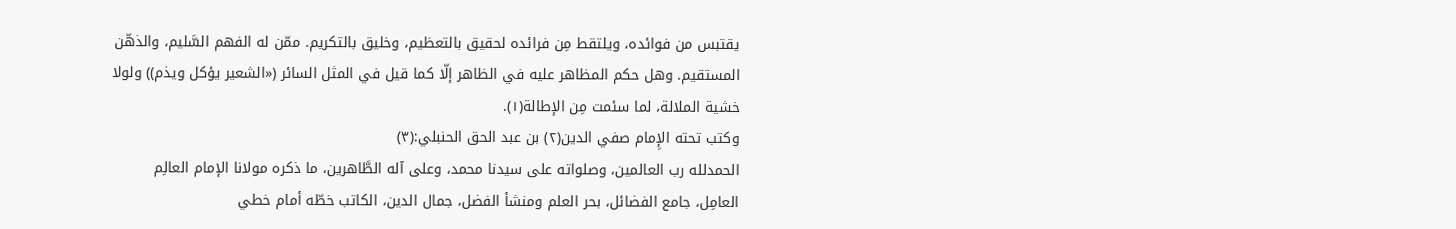يقتبس من فوائده، ويلتقط مِن فرائده لحقيق بالتعظيم، وخليق بالتكريم. ممّن له الفهم السَّليم، والذهّن المستقيم. وهل حكم المظاهر عليه في الظاهر إلّا كما قيل في المثل السائر («الشعير يؤكل ويذم)) ولولا خشية الملالة، لما سئمت مِن الإطالة(١).
وكتب تحته الإِمام صفي الدين(٢) بن عبد الحق الحنبلي:(٣)
الحمدلله رب العالمين، وصلواته على سيدنا محمد، وعلى آله الطَّاهرين، ما ذكره مولانا الإمام العالِم العامِل، جامع الفضائل، بحر العلم ومنشأ الفضل، جمال الدين، الكاتب خطّه أمام خطي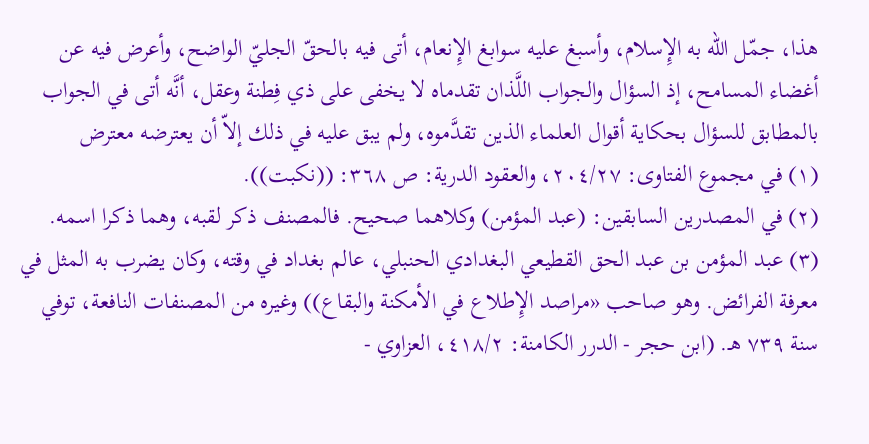هذا، جمّل الله به الإِسلام، وأسبغ عليه سوابغ الإِنعام، أتى فيه بالحقّ الجليّ الواضح، وأعرض فيه عن أغضاء المسامح، إذ السؤال والجواب اللَّذان تقدماه لا يخفى على ذي فِطنة وعقل، أنَّه أتى في الجواب بالمطابق للسؤال بحكاية أقوال العلماء الذين تقدَّموه، ولم يبق عليه في ذلك إلاّ أن يعترضه معترض
(١) في مجموع الفتاوى: ٢٠٤/٢٧، والعقود الدرية: ص ٣٦٨: ((نكبت)).
(٢) في المصدرين السابقين: (عبد المؤمن) وكلاهما صحيح. فالمصنف ذكر لقبه، وهما ذكرا اسمه.
(٣) عبد المؤمن بن عبد الحق القطيعي البغدادي الحنبلي، عالم بغداد في وقته، وكان يضرب به المثل في معرفة الفرائض. وهو صاحب «مراصد الإِطلاع في الأمكنة والبقاع)) وغيره من المصنفات النافعة، توفي سنة ٧٣٩ هـ. (ابن حجر - الدرر الكامنة: ٤١٨/٢، العزاوي -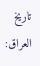تاريخ العراق: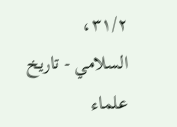٣١/٢، السلامي - تاريخ علماء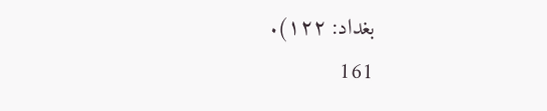بغداد: ١٢٢).
161